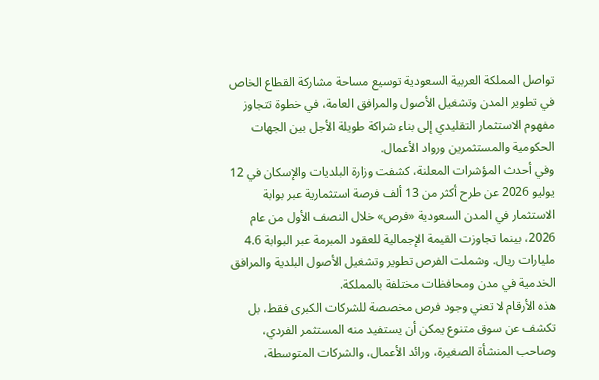تواصل المملكة العربية السعودية توسيع مساحة مشاركة القطاع الخاص في تطوير المدن وتشغيل الأصول والمرافق العامة، في خطوة تتجاوز مفهوم الاستثمار التقليدي إلى بناء شراكة طويلة الأجل بين الجهات الحكومية والمستثمرين ورواد الأعمال.
وفي أحدث المؤشرات المعلنة، كشفت وزارة البلديات والإسكان في 12 يوليو 2026 عن طرح أكثر من 13 ألف فرصة استثمارية عبر بوابة الاستثمار في المدن السعودية «فرص» خلال النصف الأول من عام 2026، بينما تجاوزت القيمة الإجمالية للعقود المبرمة عبر البوابة 4.6 مليارات ريال. وشملت الفرص تطوير وتشغيل الأصول البلدية والمرافق الخدمية في مدن ومحافظات مختلفة بالمملكة.
هذه الأرقام لا تعني وجود فرص مخصصة للشركات الكبرى فقط، بل تكشف عن سوق متنوع يمكن أن يستفيد منه المستثمر الفردي، وصاحب المنشأة الصغيرة، ورائد الأعمال، والشركات المتوسطة،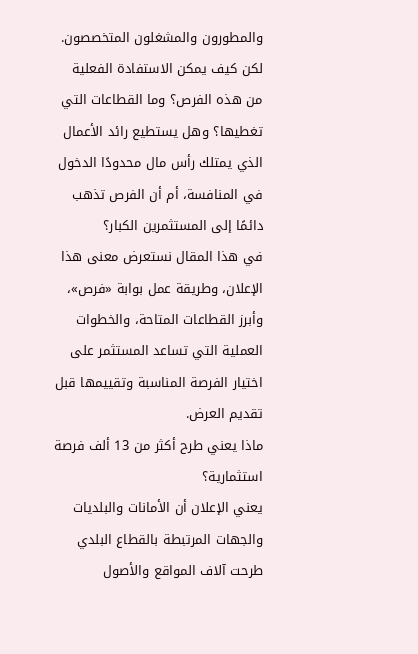والمطورون والمشغلون المتخصصون.
لكن كيف يمكن الاستفادة الفعلية من هذه الفرص؟ وما القطاعات التي تغطيها؟ وهل يستطيع رائد الأعمال الذي يمتلك رأس مال محدودًا الدخول في المنافسة، أم أن الفرص تذهب دائمًا إلى المستثمرين الكبار؟
في هذا المقال نستعرض معنى هذا الإعلان، وطريقة عمل بوابة «فرص»، وأبرز القطاعات المتاحة، والخطوات العملية التي تساعد المستثمر على اختيار الفرصة المناسبة وتقييمها قبل تقديم العرض.
ماذا يعني طرح أكثر من 13 ألف فرصة استثمارية؟
يعني الإعلان أن الأمانات والبلديات والجهات المرتبطة بالقطاع البلدي طرحت آلاف المواقع والأصول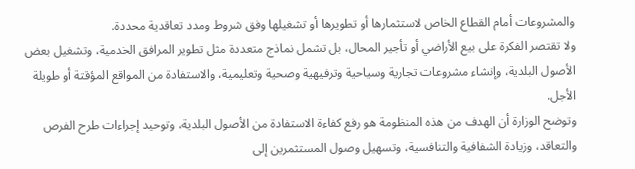والمشروعات أمام القطاع الخاص لاستثمارها أو تطويرها أو تشغيلها وفق شروط ومدد تعاقدية محددة.
ولا تقتصر الفكرة على بيع الأراضي أو تأجير المحال، بل تشمل نماذج متعددة مثل تطوير المرافق الخدمية، وتشغيل بعض الأصول البلدية، وإنشاء مشروعات تجارية وسياحية وترفيهية وصحية وتعليمية، والاستفادة من المواقع المؤقتة أو طويلة الأجل.
وتوضح الوزارة أن الهدف من هذه المنظومة هو رفع كفاءة الاستفادة من الأصول البلدية، وتوحيد إجراءات طرح الفرص والتعاقد، وزيادة الشفافية والتنافسية، وتسهيل وصول المستثمرين إلى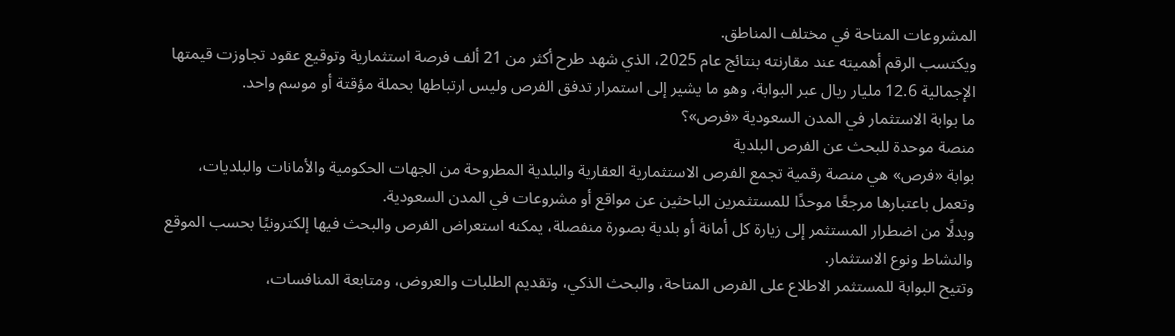المشروعات المتاحة في مختلف المناطق.
ويكتسب الرقم أهميته عند مقارنته بنتائج عام 2025، الذي شهد طرح أكثر من 21 ألف فرصة استثمارية وتوقيع عقود تجاوزت قيمتها الإجمالية 12.6 مليار ريال عبر البوابة، وهو ما يشير إلى استمرار تدفق الفرص وليس ارتباطها بحملة مؤقتة أو موسم واحد.
ما بوابة الاستثمار في المدن السعودية «فرص»؟
منصة موحدة للبحث عن الفرص البلدية
بوابة «فرص» هي منصة رقمية تجمع الفرص الاستثمارية العقارية والبلدية المطروحة من الجهات الحكومية والأمانات والبلديات، وتعمل باعتبارها مرجعًا موحدًا للمستثمرين الباحثين عن مواقع أو مشروعات في المدن السعودية.
وبدلًا من اضطرار المستثمر إلى زيارة كل أمانة أو بلدية بصورة منفصلة، يمكنه استعراض الفرص والبحث فيها إلكترونيًا بحسب الموقع والنشاط ونوع الاستثمار.
وتتيح البوابة للمستثمر الاطلاع على الفرص المتاحة، والبحث الذكي، وتقديم الطلبات والعروض، ومتابعة المنافسات،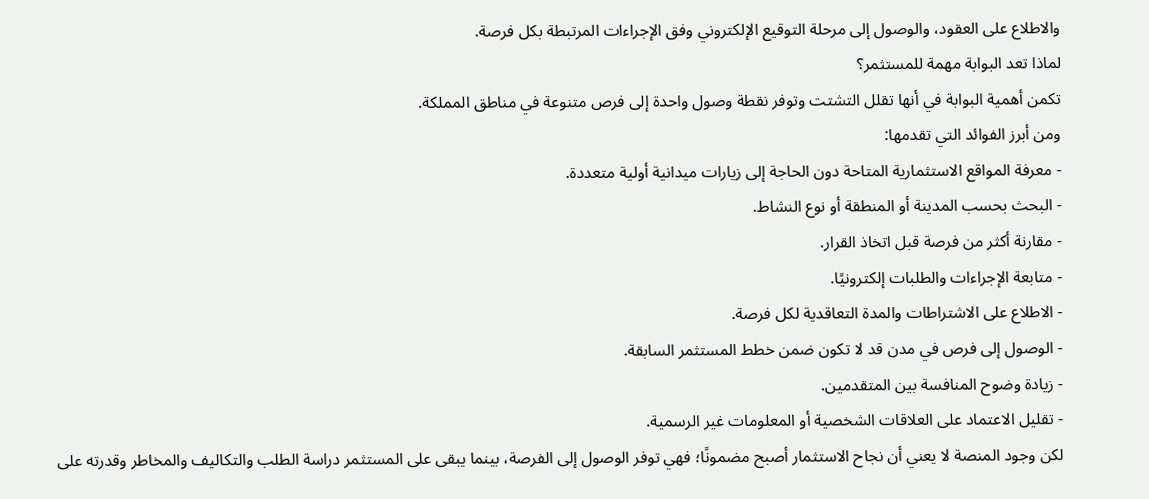والاطلاع على العقود، والوصول إلى مرحلة التوقيع الإلكتروني وفق الإجراءات المرتبطة بكل فرصة.
لماذا تعد البوابة مهمة للمستثمر؟
تكمن أهمية البوابة في أنها تقلل التشتت وتوفر نقطة وصول واحدة إلى فرص متنوعة في مناطق المملكة.
ومن أبرز الفوائد التي تقدمها:
- معرفة المواقع الاستثمارية المتاحة دون الحاجة إلى زيارات ميدانية أولية متعددة.
- البحث بحسب المدينة أو المنطقة أو نوع النشاط.
- مقارنة أكثر من فرصة قبل اتخاذ القرار.
- متابعة الإجراءات والطلبات إلكترونيًا.
- الاطلاع على الاشتراطات والمدة التعاقدية لكل فرصة.
- الوصول إلى فرص في مدن قد لا تكون ضمن خطط المستثمر السابقة.
- زيادة وضوح المنافسة بين المتقدمين.
- تقليل الاعتماد على العلاقات الشخصية أو المعلومات غير الرسمية.
لكن وجود المنصة لا يعني أن نجاح الاستثمار أصبح مضمونًا؛ فهي توفر الوصول إلى الفرصة، بينما يبقى على المستثمر دراسة الطلب والتكاليف والمخاطر وقدرته على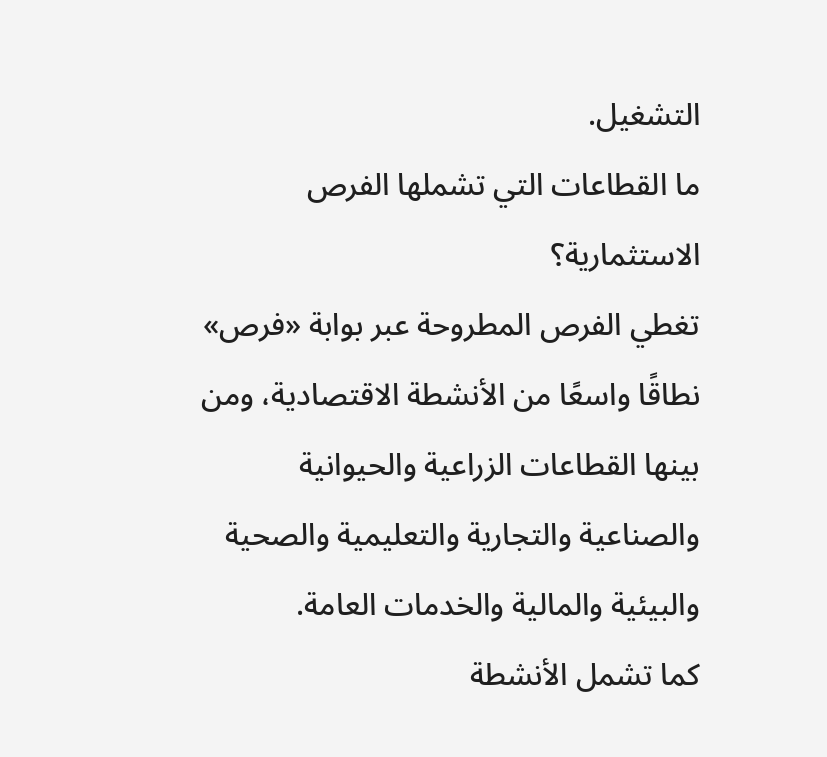التشغيل.
ما القطاعات التي تشملها الفرص الاستثمارية؟
تغطي الفرص المطروحة عبر بوابة «فرص» نطاقًا واسعًا من الأنشطة الاقتصادية، ومن بينها القطاعات الزراعية والحيوانية والصناعية والتجارية والتعليمية والصحية والبيئية والمالية والخدمات العامة.
كما تشمل الأنشطة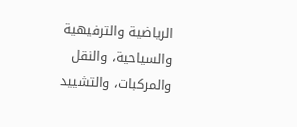الرياضية والترفيهية والسياحية، والنقل والمركبات، والتشييد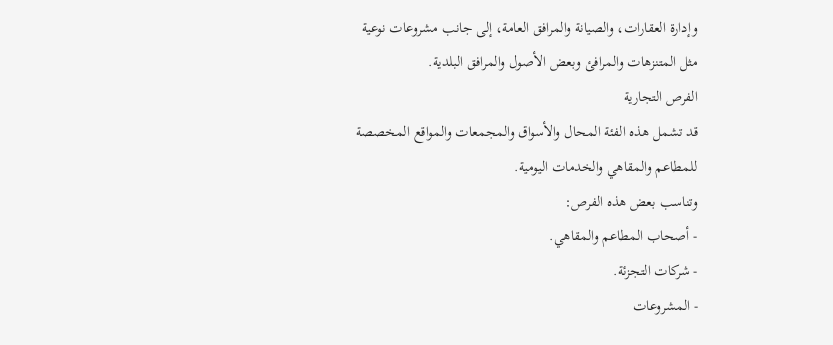وإدارة العقارات، والصيانة والمرافق العامة، إلى جانب مشروعات نوعية مثل المتنزهات والمرافئ وبعض الأصول والمرافق البلدية.
الفرص التجارية
قد تشمل هذه الفئة المحال والأسواق والمجمعات والمواقع المخصصة للمطاعم والمقاهي والخدمات اليومية.
وتناسب بعض هذه الفرص:
- أصحاب المطاعم والمقاهي.
- شركات التجزئة.
- المشروعات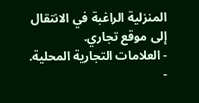المنزلية الراغبة في الانتقال إلى موقع تجاري.
- العلامات التجارية المحلية.
-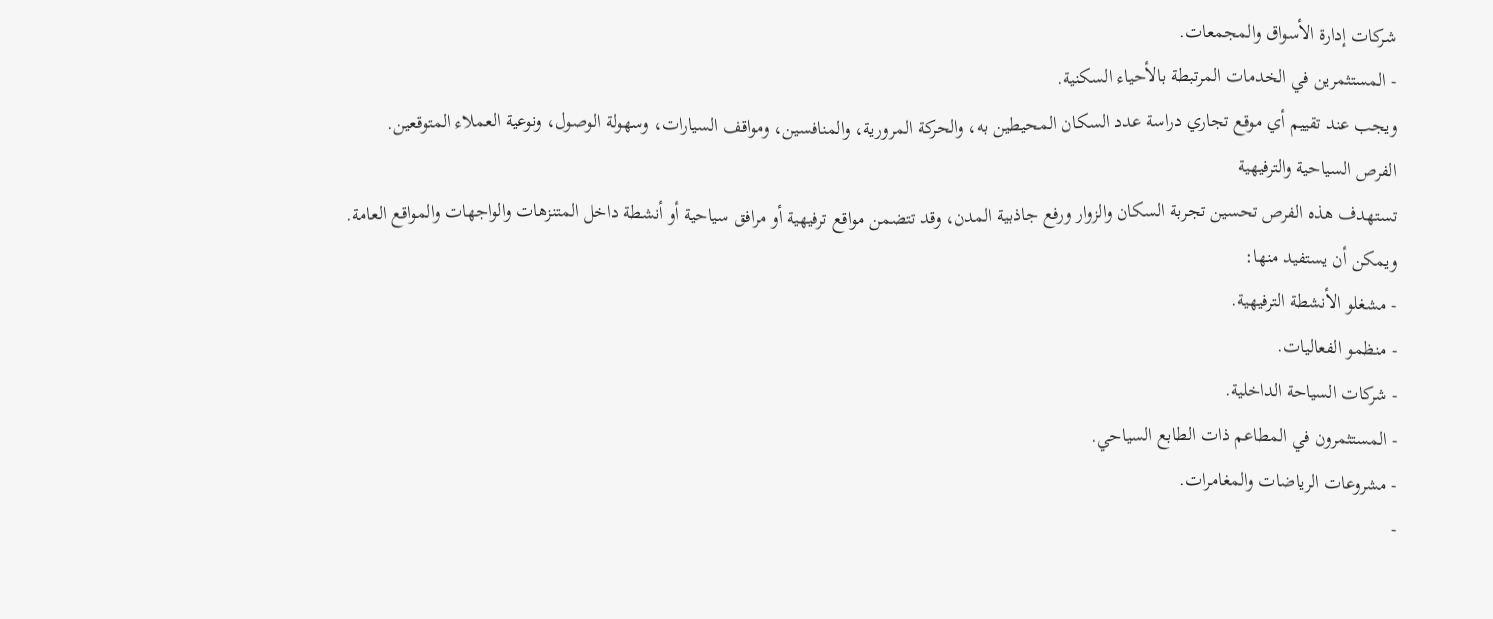شركات إدارة الأسواق والمجمعات.
- المستثمرين في الخدمات المرتبطة بالأحياء السكنية.
ويجب عند تقييم أي موقع تجاري دراسة عدد السكان المحيطين به، والحركة المرورية، والمنافسين، ومواقف السيارات، وسهولة الوصول، ونوعية العملاء المتوقعين.
الفرص السياحية والترفيهية
تستهدف هذه الفرص تحسين تجربة السكان والزوار ورفع جاذبية المدن، وقد تتضمن مواقع ترفيهية أو مرافق سياحية أو أنشطة داخل المتنزهات والواجهات والمواقع العامة.
ويمكن أن يستفيد منها:
- مشغلو الأنشطة الترفيهية.
- منظمو الفعاليات.
- شركات السياحة الداخلية.
- المستثمرون في المطاعم ذات الطابع السياحي.
- مشروعات الرياضات والمغامرات.
-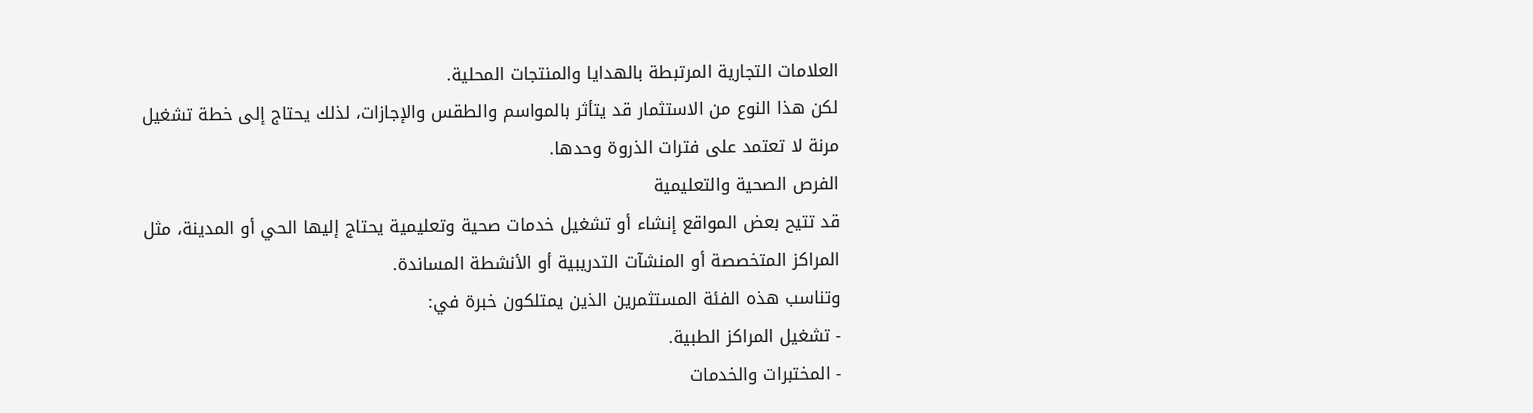العلامات التجارية المرتبطة بالهدايا والمنتجات المحلية.
لكن هذا النوع من الاستثمار قد يتأثر بالمواسم والطقس والإجازات، لذلك يحتاج إلى خطة تشغيل مرنة لا تعتمد على فترات الذروة وحدها.
الفرص الصحية والتعليمية
قد تتيح بعض المواقع إنشاء أو تشغيل خدمات صحية وتعليمية يحتاج إليها الحي أو المدينة، مثل المراكز المتخصصة أو المنشآت التدريبية أو الأنشطة المساندة.
وتناسب هذه الفئة المستثمرين الذين يمتلكون خبرة في:
- تشغيل المراكز الطبية.
- المختبرات والخدمات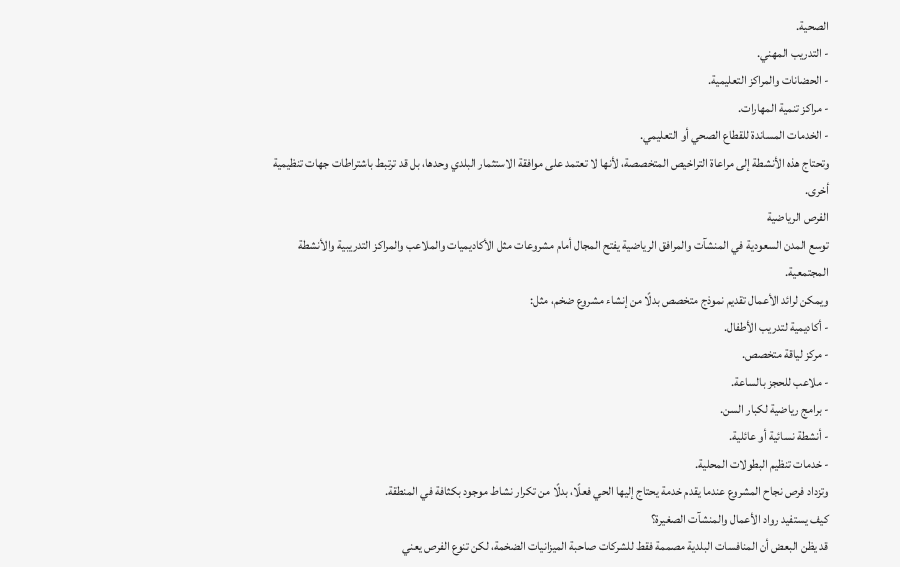الصحية.
- التدريب المهني.
- الحضانات والمراكز التعليمية.
- مراكز تنمية المهارات.
- الخدمات المساندة للقطاع الصحي أو التعليمي.
وتحتاج هذه الأنشطة إلى مراعاة التراخيص المتخصصة، لأنها لا تعتمد على موافقة الاستثمار البلدي وحدها، بل قد ترتبط باشتراطات جهات تنظيمية أخرى.
الفرص الرياضية
توسع المدن السعودية في المنشآت والمرافق الرياضية يفتح المجال أمام مشروعات مثل الأكاديميات والملاعب والمراكز التدريبية والأنشطة المجتمعية.
ويمكن لرائد الأعمال تقديم نموذج متخصص بدلًا من إنشاء مشروع ضخم، مثل:
- أكاديمية لتدريب الأطفال.
- مركز لياقة متخصص.
- ملاعب للحجز بالساعة.
- برامج رياضية لكبار السن.
- أنشطة نسائية أو عائلية.
- خدمات تنظيم البطولات المحلية.
وتزداد فرص نجاح المشروع عندما يقدم خدمة يحتاج إليها الحي فعلًا، بدلًا من تكرار نشاط موجود بكثافة في المنطقة.
كيف يستفيد رواد الأعمال والمنشآت الصغيرة؟
قد يظن البعض أن المنافسات البلدية مصممة فقط للشركات صاحبة الميزانيات الضخمة، لكن تنوع الفرص يعني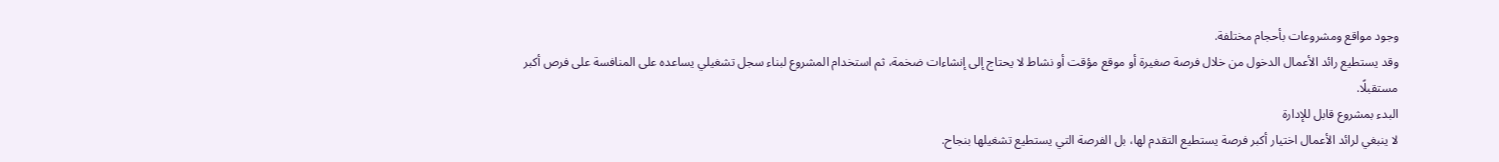وجود مواقع ومشروعات بأحجام مختلفة.
وقد يستطيع رائد الأعمال الدخول من خلال فرصة صغيرة أو موقع مؤقت أو نشاط لا يحتاج إلى إنشاءات ضخمة، ثم استخدام المشروع لبناء سجل تشغيلي يساعده على المنافسة على فرص أكبر مستقبلًا.
البدء بمشروع قابل للإدارة
لا ينبغي لرائد الأعمال اختيار أكبر فرصة يستطيع التقدم لها، بل الفرصة التي يستطيع تشغيلها بنجاح.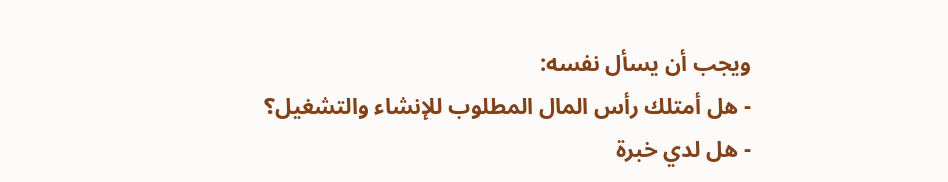ويجب أن يسأل نفسه:
- هل أمتلك رأس المال المطلوب للإنشاء والتشغيل؟
- هل لدي خبرة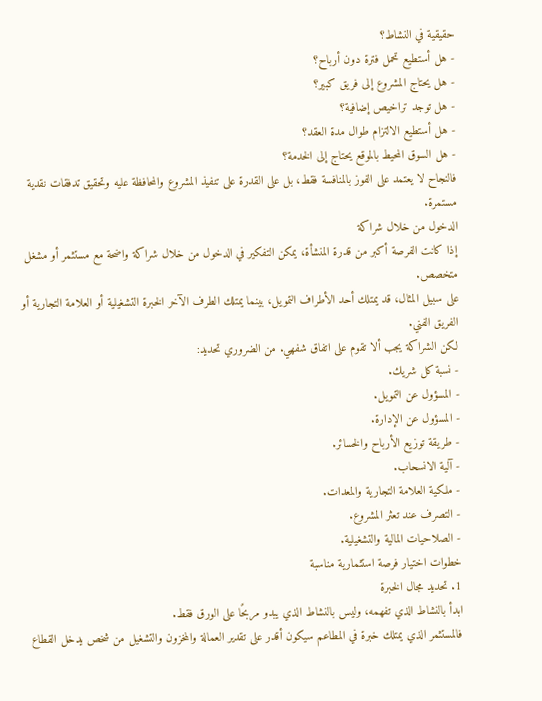حقيقية في النشاط؟
- هل أستطيع تحمل فترة دون أرباح؟
- هل يحتاج المشروع إلى فريق كبير؟
- هل توجد تراخيص إضافية؟
- هل أستطيع الالتزام طوال مدة العقد؟
- هل السوق المحيط بالموقع يحتاج إلى الخدمة؟
فالنجاح لا يعتمد على الفوز بالمنافسة فقط، بل على القدرة على تنفيذ المشروع والمحافظة عليه وتحقيق تدفقات نقدية مستمرة.
الدخول من خلال شراكة
إذا كانت الفرصة أكبر من قدرة المنشأة، يمكن التفكير في الدخول من خلال شراكة واضحة مع مستثمر أو مشغل متخصص.
على سبيل المثال، قد يمتلك أحد الأطراف التمويل، بينما يمتلك الطرف الآخر الخبرة التشغيلية أو العلامة التجارية أو الفريق الفني.
لكن الشراكة يجب ألا تقوم على اتفاق شفهي. من الضروري تحديد:
- نسبة كل شريك.
- المسؤول عن التمويل.
- المسؤول عن الإدارة.
- طريقة توزيع الأرباح والخسائر.
- آلية الانسحاب.
- ملكية العلامة التجارية والمعدات.
- التصرف عند تعثر المشروع.
- الصلاحيات المالية والتشغيلية.
خطوات اختيار فرصة استثمارية مناسبة
1. تحديد مجال الخبرة
ابدأ بالنشاط الذي تفهمه، وليس بالنشاط الذي يبدو مربحًا على الورق فقط.
فالمستثمر الذي يمتلك خبرة في المطاعم سيكون أقدر على تقدير العمالة والمخزون والتشغيل من شخص يدخل القطاع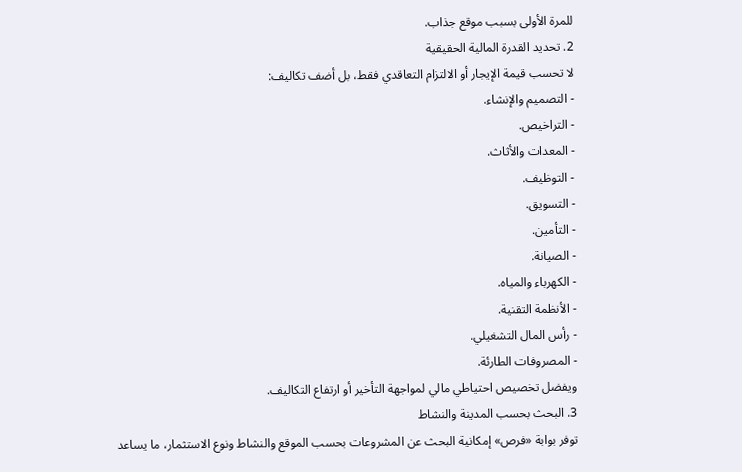للمرة الأولى بسبب موقع جذاب.
2. تحديد القدرة المالية الحقيقية
لا تحسب قيمة الإيجار أو الالتزام التعاقدي فقط، بل أضف تكاليف:
- التصميم والإنشاء.
- التراخيص.
- المعدات والأثاث.
- التوظيف.
- التسويق.
- التأمين.
- الصيانة.
- الكهرباء والمياه.
- الأنظمة التقنية.
- رأس المال التشغيلي.
- المصروفات الطارئة.
ويفضل تخصيص احتياطي مالي لمواجهة التأخير أو ارتفاع التكاليف.
3. البحث بحسب المدينة والنشاط
توفر بوابة «فرص» إمكانية البحث عن المشروعات بحسب الموقع والنشاط ونوع الاستثمار، ما يساعد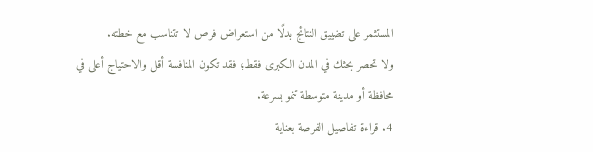المستثمر على تضييق النتائج بدلًا من استعراض فرص لا تتناسب مع خطته.
ولا تحصر بحثك في المدن الكبرى فقط؛ فقد تكون المنافسة أقل والاحتياج أعلى في محافظة أو مدينة متوسطة تنمو بسرعة.
4. قراءة تفاصيل الفرصة بعناية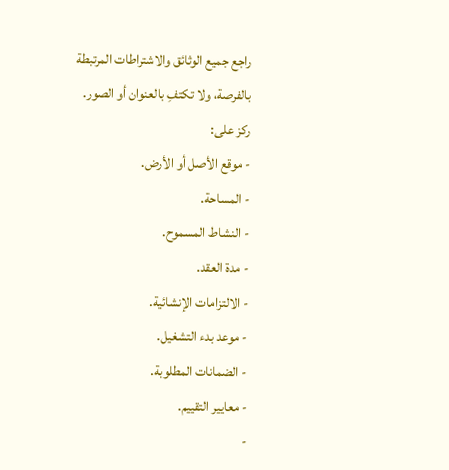راجع جميع الوثائق والاشتراطات المرتبطة بالفرصة، ولا تكتفِ بالعنوان أو الصور.
ركز على:
- موقع الأصل أو الأرض.
- المساحة.
- النشاط المسموح.
- مدة العقد.
- الالتزامات الإنشائية.
- موعد بدء التشغيل.
- الضمانات المطلوبة.
- معايير التقييم.
-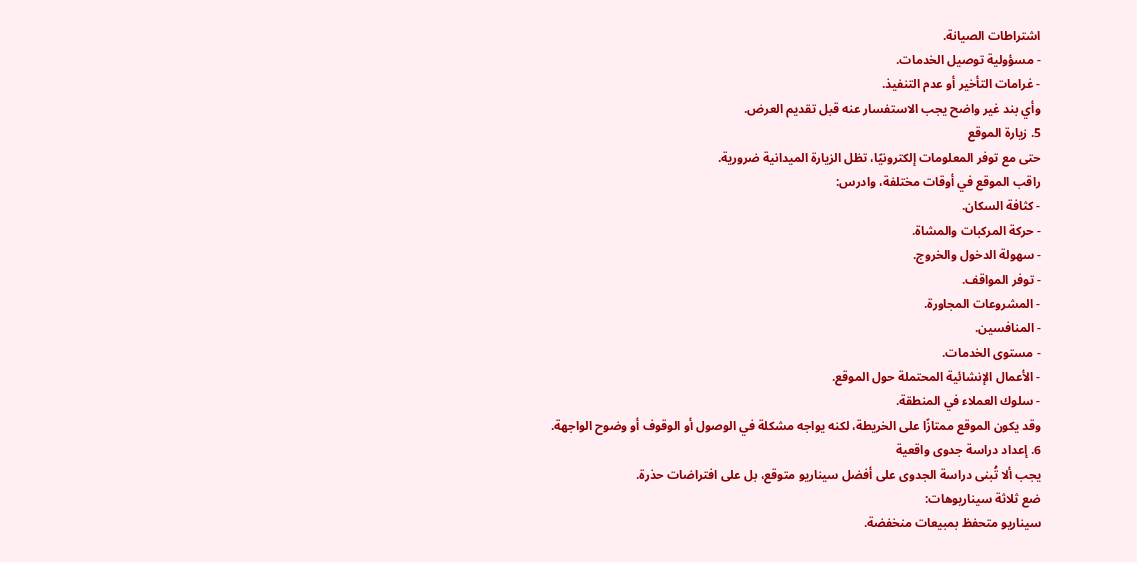اشتراطات الصيانة.
- مسؤولية توصيل الخدمات.
- غرامات التأخير أو عدم التنفيذ.
وأي بند غير واضح يجب الاستفسار عنه قبل تقديم العرض.
5. زيارة الموقع
حتى مع توفر المعلومات إلكترونيًا، تظل الزيارة الميدانية ضرورية.
راقب الموقع في أوقات مختلفة، وادرس:
- كثافة السكان.
- حركة المركبات والمشاة.
- سهولة الدخول والخروج.
- توفر المواقف.
- المشروعات المجاورة.
- المنافسين.
- مستوى الخدمات.
- الأعمال الإنشائية المحتملة حول الموقع.
- سلوك العملاء في المنطقة.
وقد يكون الموقع ممتازًا على الخريطة، لكنه يواجه مشكلة في الوصول أو الوقوف أو وضوح الواجهة.
6. إعداد دراسة جدوى واقعية
يجب ألا تُبنى دراسة الجدوى على أفضل سيناريو متوقع، بل على افتراضات حذرة.
ضع ثلاثة سيناريوهات:
سيناريو متحفظ بمبيعات منخفضة.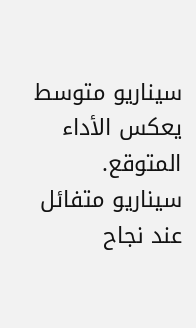سيناريو متوسط يعكس الأداء المتوقع.
سيناريو متفائل عند نجاح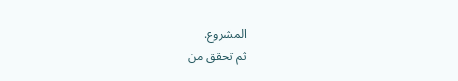المشروع.
ثم تحقق من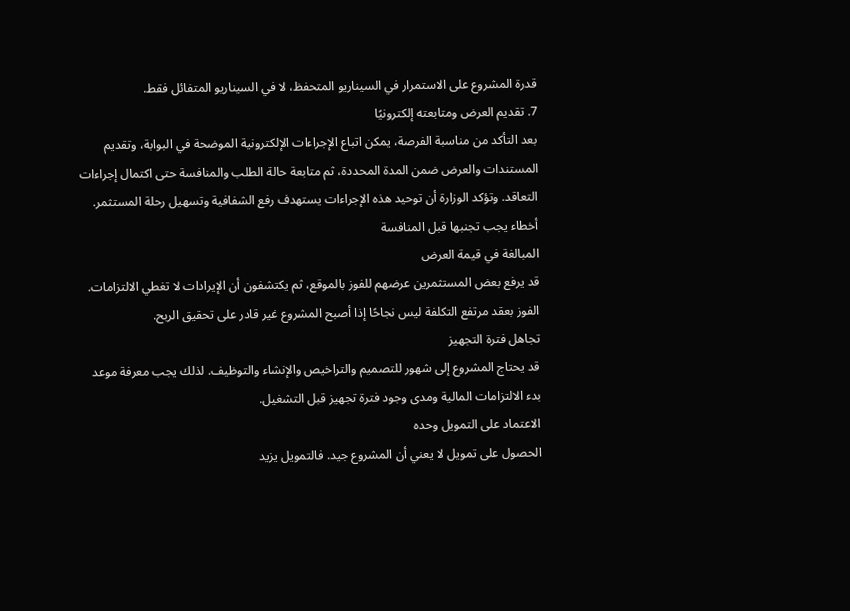قدرة المشروع على الاستمرار في السيناريو المتحفظ، لا في السيناريو المتفائل فقط.
7. تقديم العرض ومتابعته إلكترونيًا
بعد التأكد من مناسبة الفرصة، يمكن اتباع الإجراءات الإلكترونية الموضحة في البوابة، وتقديم المستندات والعرض ضمن المدة المحددة، ثم متابعة حالة الطلب والمنافسة حتى اكتمال إجراءات التعاقد. وتؤكد الوزارة أن توحيد هذه الإجراءات يستهدف رفع الشفافية وتسهيل رحلة المستثمر.
أخطاء يجب تجنبها قبل المنافسة
المبالغة في قيمة العرض
قد يرفع بعض المستثمرين عرضهم للفوز بالموقع، ثم يكتشفون أن الإيرادات لا تغطي الالتزامات.
الفوز بعقد مرتفع التكلفة ليس نجاحًا إذا أصبح المشروع غير قادر على تحقيق الربح.
تجاهل فترة التجهيز
قد يحتاج المشروع إلى شهور للتصميم والتراخيص والإنشاء والتوظيف. لذلك يجب معرفة موعد بدء الالتزامات المالية ومدى وجود فترة تجهيز قبل التشغيل.
الاعتماد على التمويل وحده
الحصول على تمويل لا يعني أن المشروع جيد. فالتمويل يزيد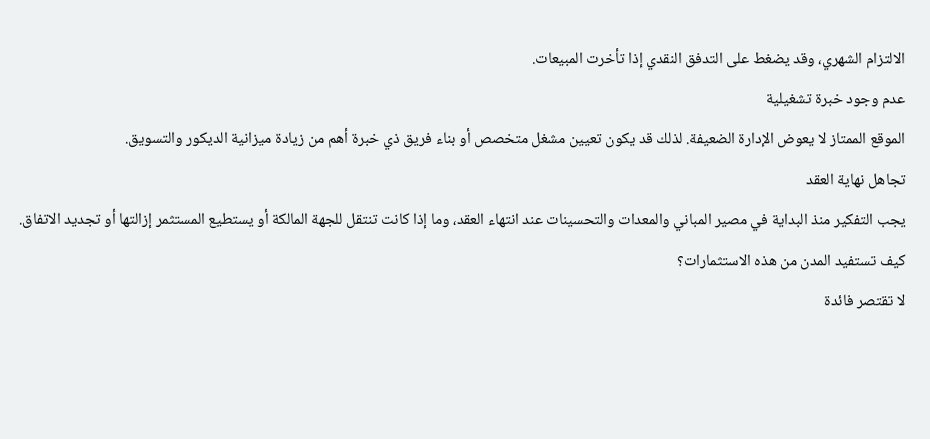الالتزام الشهري، وقد يضغط على التدفق النقدي إذا تأخرت المبيعات.
عدم وجود خبرة تشغيلية
الموقع الممتاز لا يعوض الإدارة الضعيفة. لذلك قد يكون تعيين مشغل متخصص أو بناء فريق ذي خبرة أهم من زيادة ميزانية الديكور والتسويق.
تجاهل نهاية العقد
يجب التفكير منذ البداية في مصير المباني والمعدات والتحسينات عند انتهاء العقد، وما إذا كانت تنتقل للجهة المالكة أو يستطيع المستثمر إزالتها أو تجديد الاتفاق.
كيف تستفيد المدن من هذه الاستثمارات؟
لا تقتصر فائدة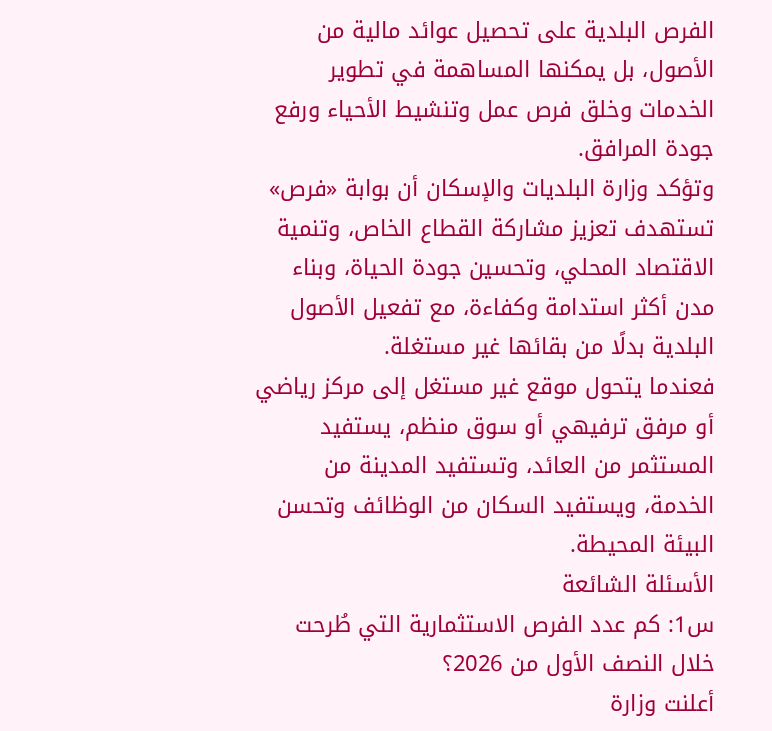الفرص البلدية على تحصيل عوائد مالية من الأصول، بل يمكنها المساهمة في تطوير الخدمات وخلق فرص عمل وتنشيط الأحياء ورفع جودة المرافق.
وتؤكد وزارة البلديات والإسكان أن بوابة «فرص» تستهدف تعزيز مشاركة القطاع الخاص، وتنمية الاقتصاد المحلي، وتحسين جودة الحياة، وبناء مدن أكثر استدامة وكفاءة، مع تفعيل الأصول البلدية بدلًا من بقائها غير مستغلة.
فعندما يتحول موقع غير مستغل إلى مركز رياضي أو مرفق ترفيهي أو سوق منظم، يستفيد المستثمر من العائد، وتستفيد المدينة من الخدمة، ويستفيد السكان من الوظائف وتحسن البيئة المحيطة.
الأسئلة الشائعة
س1: كم عدد الفرص الاستثمارية التي طُرحت خلال النصف الأول من 2026؟
أعلنت وزارة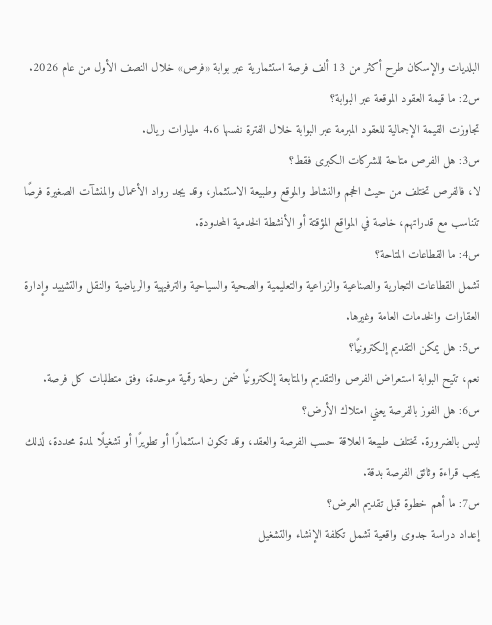البلديات والإسكان طرح أكثر من 13 ألف فرصة استثمارية عبر بوابة «فرص» خلال النصف الأول من عام 2026.
س2: ما قيمة العقود الموقعة عبر البوابة؟
تجاوزت القيمة الإجمالية للعقود المبرمة عبر البوابة خلال الفترة نفسها 4.6 مليارات ريال.
س3: هل الفرص متاحة للشركات الكبرى فقط؟
لا، فالفرص تختلف من حيث الحجم والنشاط والموقع وطبيعة الاستثمار، وقد يجد رواد الأعمال والمنشآت الصغيرة فرصًا تتناسب مع قدراتهم، خاصة في المواقع المؤقتة أو الأنشطة الخدمية المحدودة.
س4: ما القطاعات المتاحة؟
تشمل القطاعات التجارية والصناعية والزراعية والتعليمية والصحية والسياحية والترفيهية والرياضية والنقل والتشييد وإدارة العقارات والخدمات العامة وغيرها.
س5: هل يمكن التقديم إلكترونيًا؟
نعم، تتيح البوابة استعراض الفرص والتقديم والمتابعة إلكترونيًا ضمن رحلة رقمية موحدة، وفق متطلبات كل فرصة.
س6: هل الفوز بالفرصة يعني امتلاك الأرض؟
ليس بالضرورة. تختلف طبيعة العلاقة حسب الفرصة والعقد، وقد تكون استثمارًا أو تطويرًا أو تشغيلًا لمدة محددة، لذلك يجب قراءة وثائق الفرصة بدقة.
س7: ما أهم خطوة قبل تقديم العرض؟
إعداد دراسة جدوى واقعية تشمل تكلفة الإنشاء والتشغيل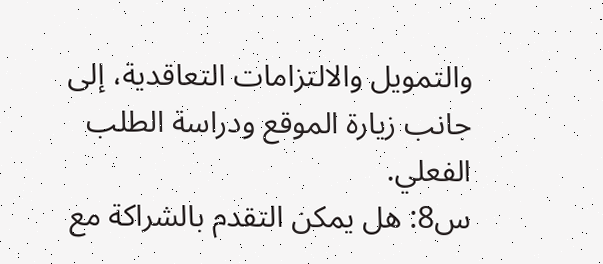والتمويل والالتزامات التعاقدية، إلى جانب زيارة الموقع ودراسة الطلب الفعلي.
س8: هل يمكن التقدم بالشراكة مع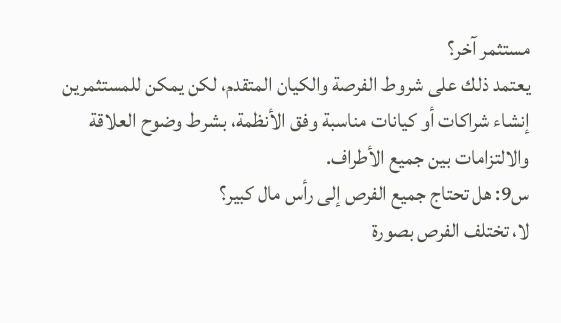مستثمر آخر؟
يعتمد ذلك على شروط الفرصة والكيان المتقدم، لكن يمكن للمستثمرين إنشاء شراكات أو كيانات مناسبة وفق الأنظمة، بشرط وضوح العلاقة والالتزامات بين جميع الأطراف.
س9: هل تحتاج جميع الفرص إلى رأس مال كبير؟
لا، تختلف الفرص بصورة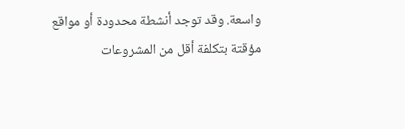واسعة. وقد توجد أنشطة محدودة أو مواقع مؤقتة بتكلفة أقل من المشروعات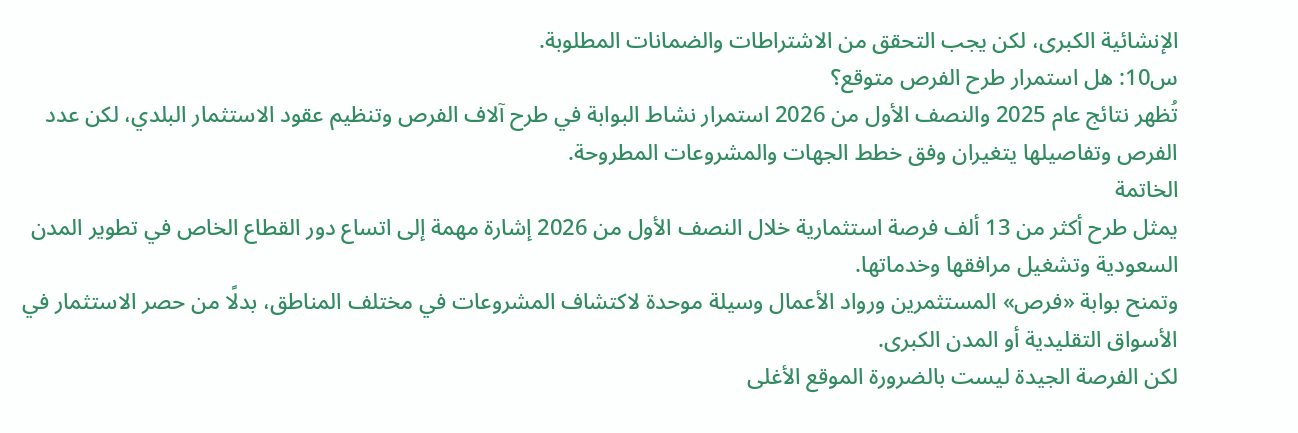الإنشائية الكبرى، لكن يجب التحقق من الاشتراطات والضمانات المطلوبة.
س10: هل استمرار طرح الفرص متوقع؟
تُظهر نتائج عام 2025 والنصف الأول من 2026 استمرار نشاط البوابة في طرح آلاف الفرص وتنظيم عقود الاستثمار البلدي، لكن عدد الفرص وتفاصيلها يتغيران وفق خطط الجهات والمشروعات المطروحة.
الخاتمة
يمثل طرح أكثر من 13 ألف فرصة استثمارية خلال النصف الأول من 2026 إشارة مهمة إلى اتساع دور القطاع الخاص في تطوير المدن السعودية وتشغيل مرافقها وخدماتها.
وتمنح بوابة «فرص» المستثمرين ورواد الأعمال وسيلة موحدة لاكتشاف المشروعات في مختلف المناطق، بدلًا من حصر الاستثمار في الأسواق التقليدية أو المدن الكبرى.
لكن الفرصة الجيدة ليست بالضرورة الموقع الأغلى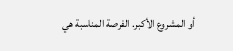أو المشروع الأكبر. الفرصة المناسبة هي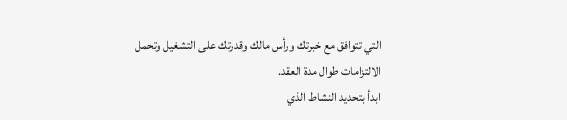التي تتوافق مع خبرتك ورأس مالك وقدرتك على التشغيل وتحمل الالتزامات طوال مدة العقد.
ابدأ بتحديد النشاط الذي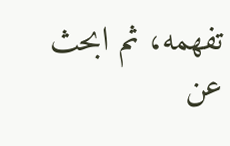تفهمه، ثم ابحث عن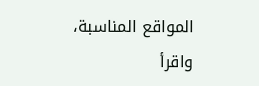المواقع المناسبة، واقرأ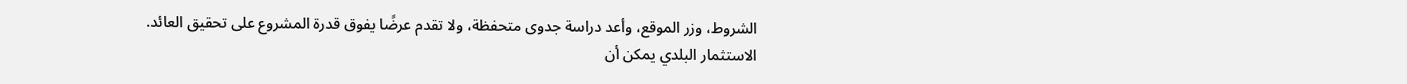الشروط، وزر الموقع، وأعد دراسة جدوى متحفظة، ولا تقدم عرضًا يفوق قدرة المشروع على تحقيق العائد.
الاستثمار البلدي يمكن أن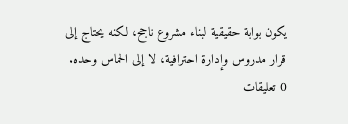يكون بوابة حقيقية لبناء مشروع ناجح، لكنه يحتاج إلى قرار مدروس وإدارة احترافية، لا إلى الحماس وحده.
0 تعليقات